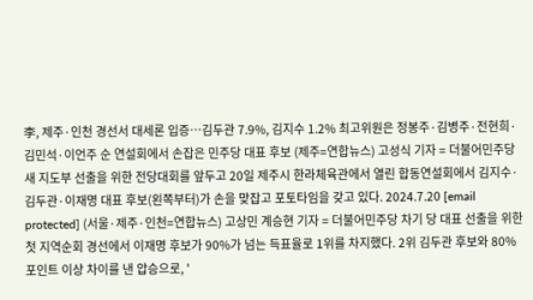李, 제주·인천 경선서 대세론 입증…김두관 7.9%, 김지수 1.2% 최고위원은 정봉주·김병주·전현희·김민석·이언주 순 연설회에서 손잡은 민주당 대표 후보 (제주=연합뉴스) 고성식 기자 = 더불어민주당 새 지도부 선출을 위한 전당대회를 앞두고 20일 제주시 한라체육관에서 열린 합동연설회에서 김지수·김두관·이재명 대표 후보(왼쪽부터)가 손을 맞잡고 포토타임을 갖고 있다. 2024.7.20 [email protected] (서울·제주·인천=연합뉴스) 고상민 계승현 기자 = 더불어민주당 차기 당 대표 선출을 위한 첫 지역순회 경선에서 이재명 후보가 90%가 넘는 득표율로 1위를 차지했다. 2위 김두관 후보와 80%포인트 이상 차이를 낸 압승으로, '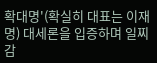확대명'(확실히 대표는 이재명) 대세론을 입증하며 일찌감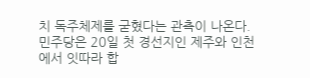치 독주체제를 굳혔다는 관측이 나온다. 민주당은 20일 첫 경선지인 제주와 인천에서 잇따라 합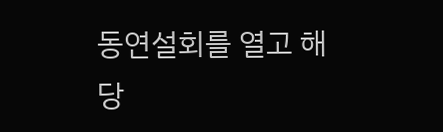동연설회를 열고 해당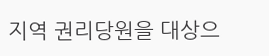지역 권리당원을 대상으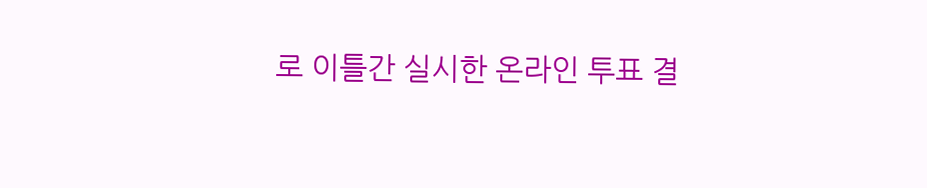로 이틀간 실시한 온라인 투표 결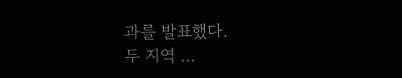과를 발표했다.
두 지역 ...